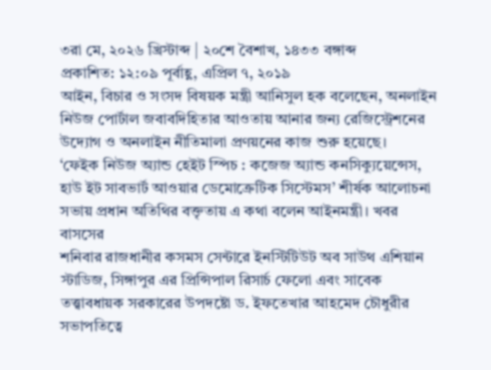৩রা মে, ২০২৬ খ্রিস্টাব্দ | ২০শে বৈশাখ, ১৪৩৩ বঙ্গাব্দ
প্রকাশিত: ১২:০৯ পূর্বাহ্ণ, এপ্রিল ৭, ২০১৯
আইন, বিচার ও সংসদ বিষয়ক মন্ত্রী আনিসুল হক বলেছেন, অনলাইন নিউজ পোর্টাল জবাবদিহিতার আওতায় আনার জন্য রেজিস্ট্রেশনের উদ্যোগ ও অনলাইন নীতিমালা প্রণয়নের কাজ শুরু হয়েছে।
‘ফেইক নিউজ অ্যান্ড হেইট স্পিচ : কজেজ অ্যান্ড কনসিক্যুয়েন্সেস, হাউ ইট সাবভার্ট আওয়ার ডেমোক্রেটিক সিস্টেমস’ শীর্ষক আলোচনা সভায় প্রধান অতিথির বক্তৃতায় এ কথা বলেন আইনমন্ত্রী। খবর বাসসের
শনিবার রাজধানীর কসমস সেন্টারে ইনস্টিটিউট অব সাউথ এশিয়ান স্টাডিজ, সিঙ্গাপুর এর প্রিন্সিপাল রিসার্চ ফেলো এবং সাবেক তত্ত্বাবধায়ক সরকারের উপদষ্টো ড. ইফতেখার আহমেদ চৌধুরীর সভাপতিত্বে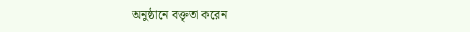অনুষ্ঠানে বক্তৃতা করেন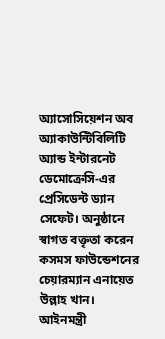অ্যাসোসিয়েশন অব অ্যাকাউন্টিবিলিটি অ্যান্ড ইন্টারনেট ডেমোক্রেসি-এর প্রেসিডেন্ট ড্যান সেফেট। অনুষ্ঠানে স্বাগত বক্তৃতা করেন কসমস ফাউন্ডেশনের চেয়ারম্যান এনায়েত উল্লাহ খান।
আইনমন্ত্রী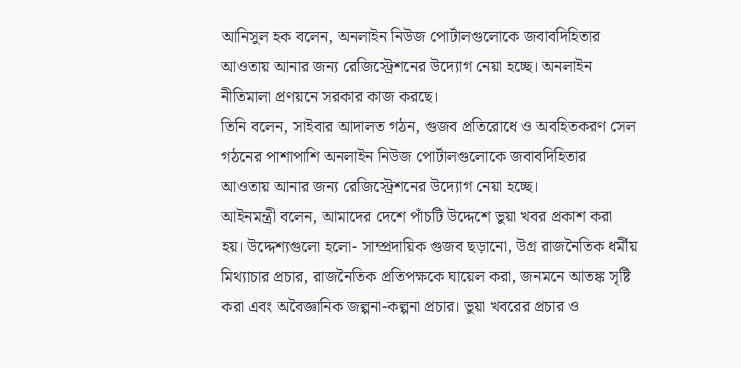আনিসুল হক বলেন, অনলাইন নিউজ পোর্টালগুলোকে জবাবদিহিতার আওতায় আনার জন্য রেজিস্ট্রেশনের উদ্যোগ নেয়া হচ্ছে। অনলাইন নীতিমালা প্রণয়নে সরকার কাজ করছে।
তিনি বলেন, সাইবার আদালত গঠন, গুজব প্রতিরোধে ও অবহিতকরণ সেল গঠনের পাশাপাশি অনলাইন নিউজ পোর্টালগুলোকে জবাবদিহিতার আওতায় আনার জন্য রেজিস্ট্রেশনের উদ্যোগ নেয়া হচ্ছে।
আইনমন্ত্রী বলেন, আমাদের দেশে পাঁচটি উদ্দেশে ভুয়া খবর প্রকাশ করা হয়। উদ্দেশ্যগুলো হলো- সাম্প্রদায়িক গুজব ছড়ানো, উগ্র রাজনৈতিক ধর্মীয় মিথ্যাচার প্রচার, রাজনৈতিক প্রতিপক্ষকে ঘায়েল করা, জনমনে আতঙ্ক সৃষ্টি করা এবং অবৈজ্ঞানিক জল্পনা-কল্পনা প্রচার। ভুয়া খবরের প্রচার ও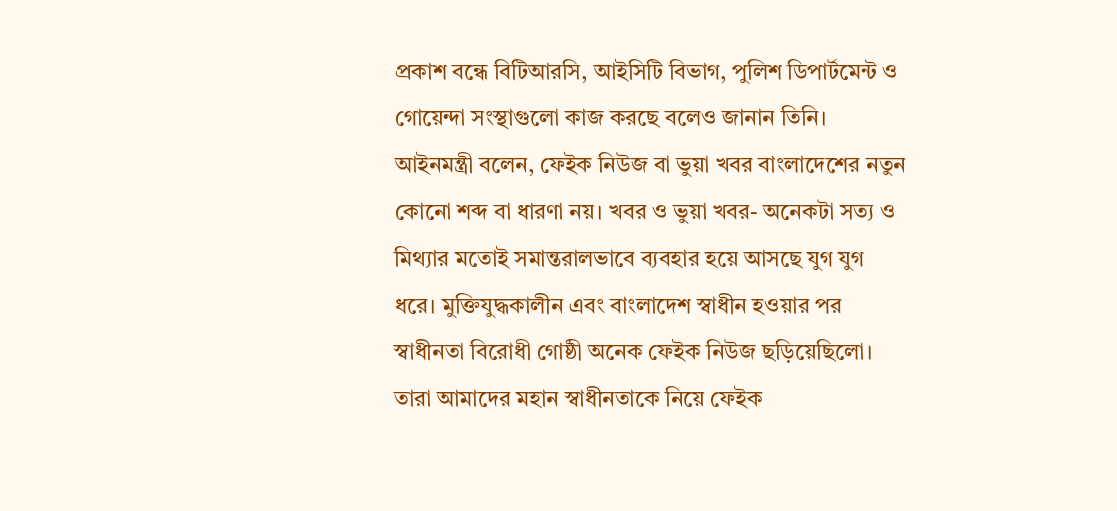প্রকাশ বন্ধে বিটিআরসি, আইসিটি বিভাগ, পুলিশ ডিপার্টমেন্ট ও গোয়েন্দা সংস্থাগুলো কাজ করছে বলেও জানান তিনি।
আইনমন্ত্রী বলেন, ফেইক নিউজ বা ভুয়া খবর বাংলাদেশের নতুন কোনো শব্দ বা ধারণা নয়। খবর ও ভুয়া খবর- অনেকটা সত্য ও মিথ্যার মতোই সমান্তরালভাবে ব্যবহার হয়ে আসছে যুগ যুগ ধরে। মুক্তিযুদ্ধকালীন এবং বাংলাদেশ স্বাধীন হওয়ার পর স্বাধীনতা বিরোধী গোষ্ঠী অনেক ফেইক নিউজ ছড়িয়েছিলো। তারা আমাদের মহান স্বাধীনতাকে নিয়ে ফেইক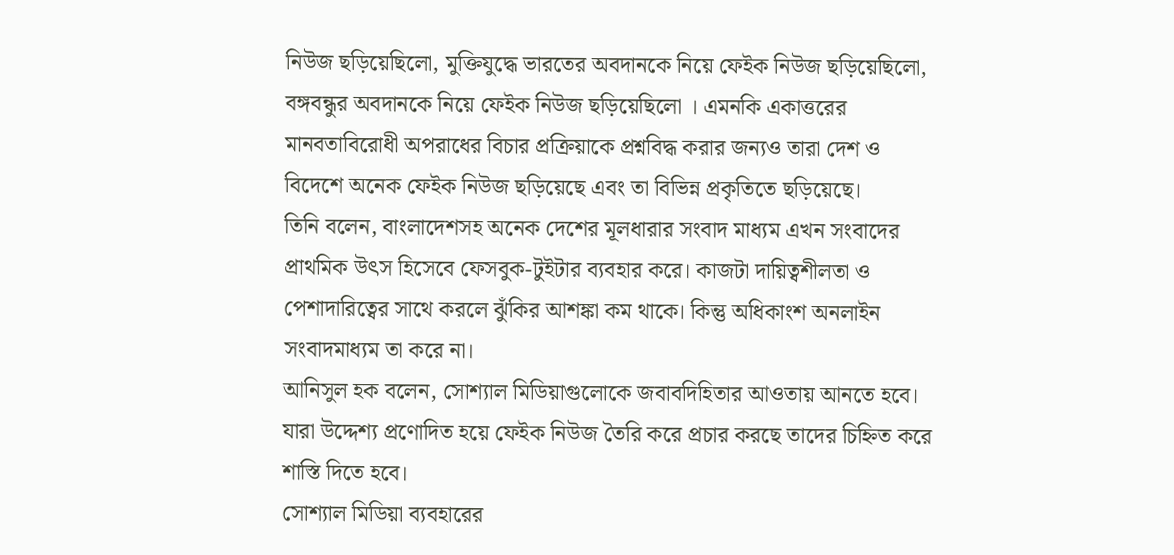নিউজ ছড়িয়েছিলো, মুক্তিযুদ্ধে ভারতের অবদানকে নিয়ে ফেইক নিউজ ছড়িয়েছিলো, বঙ্গবন্ধুর অবদানকে নিয়ে ফেইক নিউজ ছড়িয়েছিলো । এমনকি একাত্তরের মানবতাবিরোধী অপরাধের বিচার প্রক্রিয়াকে প্রশ্নবিদ্ধ করার জন্যও তারা দেশ ও বিদেশে অনেক ফেইক নিউজ ছড়িয়েছে এবং তা বিভিন্ন প্রকৃতিতে ছড়িয়েছে।
তিনি বলেন, বাংলাদেশসহ অনেক দেশের মূলধারার সংবাদ মাধ্যম এখন সংবাদের প্রাথমিক উৎস হিসেবে ফেসবুক-টুইটার ব্যবহার করে। কাজটা দায়িত্বশীলতা ও পেশাদারিত্বের সাথে করলে ঝুঁকির আশঙ্কা কম থাকে। কিন্তু অধিকাংশ অনলাইন সংবাদমাধ্যম তা করে না।
আনিসুল হক বলেন, সোশ্যাল মিডিয়াগুলোকে জবাবদিহিতার আওতায় আনতে হবে। যারা উদ্দেশ্য প্রণোদিত হয়ে ফেইক নিউজ তৈরি করে প্রচার করছে তাদের চিহ্নিত করে শাস্তি দিতে হবে।
সোশ্যাল মিডিয়া ব্যবহারের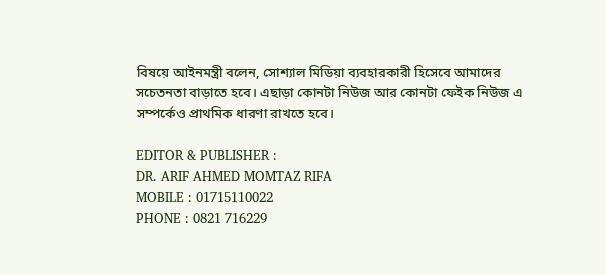বিষয়ে আইনমন্ত্রী বলেন, সোশ্যাল মিডিয়া ব্যবহারকারী হিসেবে আমাদের সচেতনতা বাড়াতে হবে। এছাড়া কোনটা নিউজ আর কোনটা ফেইক নিউজ এ সম্পর্কেও প্রাথমিক ধারণা রাখতে হবে।

EDITOR & PUBLISHER :
DR. ARIF AHMED MOMTAZ RIFA
MOBILE : 01715110022
PHONE : 0821 716229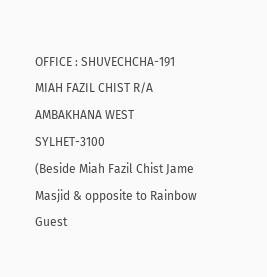OFFICE : SHUVECHCHA-191
MIAH FAZIL CHIST R/A
AMBAKHANA WEST
SYLHET-3100
(Beside Miah Fazil Chist Jame Masjid & opposite to Rainbow Guest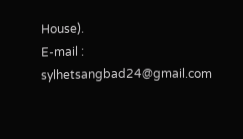House).
E-mail : sylhetsangbad24@gmail.com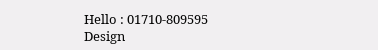Hello : 01710-809595
Design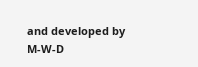and developed by M-W-D